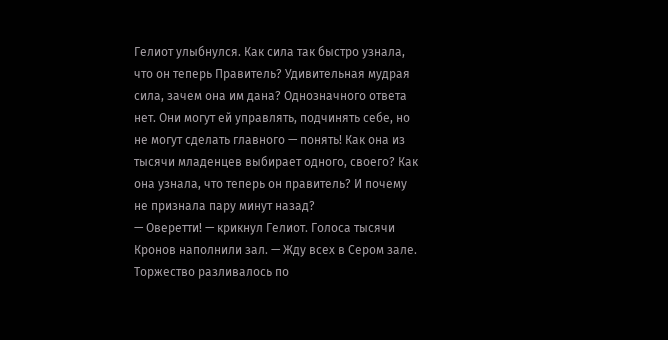Гелиот улыбнулся. Как сила так быстро узнала, что он теперь Правитель? Удивительная мудрая сила, зачем она им дана? Однозначного ответа нет. Они могут ей управлять, подчинять себе, но не могут сделать главного — понять! Как она из тысячи младенцев выбирает одного, своего? Как она узнала, что теперь он правитель? И почему не признала пару минут назад?
— Оверетти! — крикнул Гелиот. Голоса тысячи Кронов наполнили зал. — Жду всех в Сером зале.
Торжество разливалось по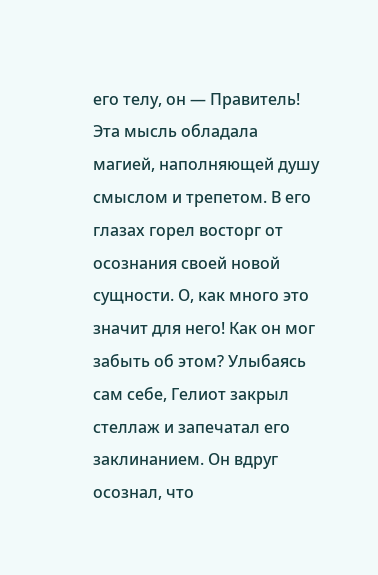его телу, он — Правитель! Эта мысль обладала магией, наполняющей душу смыслом и трепетом. В его глазах горел восторг от осознания своей новой сущности. О, как много это значит для него! Как он мог забыть об этом? Улыбаясь сам себе, Гелиот закрыл стеллаж и запечатал его заклинанием. Он вдруг осознал, что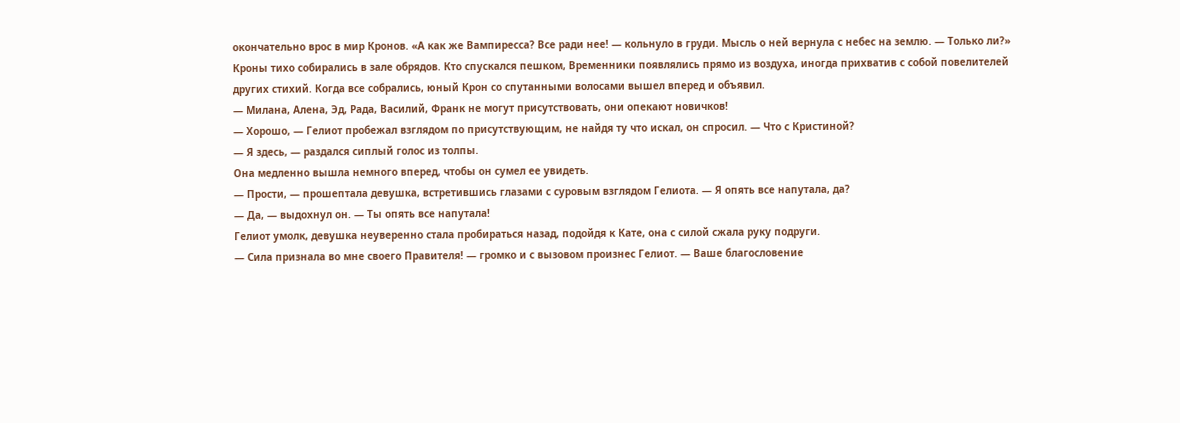окончательно врос в мир Кронов. «А как же Вампиресса? Все ради нее! — кольнуло в груди. Мысль о ней вернула с небес на землю. — Только ли?»
Кроны тихо собирались в зале обрядов. Кто спускался пешком, Временники появлялись прямо из воздуха, иногда прихватив с собой повелителей других стихий. Когда все собрались, юный Крон со спутанными волосами вышел вперед и объявил.
— Милана, Алена, Эд, Рада, Василий, Франк не могут присутствовать, они опекают новичков!
— Хорошо, — Гелиот пробежал взглядом по присутствующим, не найдя ту что искал, он спросил. — Что с Кристиной?
— Я здесь, — раздался сиплый голос из толпы.
Она медленно вышла немного вперед, чтобы он сумел ее увидеть.
— Прости, — прошептала девушка, встретившись глазами с суровым взглядом Гелиота. — Я опять все напутала, да?
— Да, — выдохнул он. — Ты опять все напутала!
Гелиот умолк, девушка неуверенно стала пробираться назад, подойдя к Кате, она с силой сжала руку подруги.
— Сила признала во мне своего Правителя! — громко и с вызовом произнес Гелиот. — Ваше благословение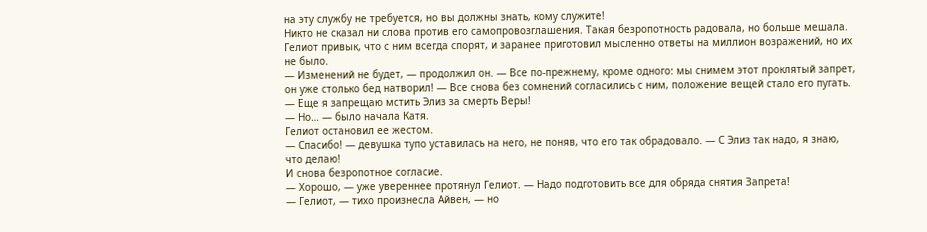на эту службу не требуется, но вы должны знать, кому служите!
Никто не сказал ни слова против его самопровозглашения. Такая безропотность радовала, но больше мешала. Гелиот привык, что с ним всегда спорят, и заранее приготовил мысленно ответы на миллион возражений, но их не было.
— Изменений не будет, — продолжил он. — Все по-прежнему, кроме одного: мы снимем этот проклятый запрет, он уже столько бед натворил! — Все снова без сомнений согласились с ним, положение вещей стало его пугать. — Еще я запрещаю мстить Элиз за смерть Веры!
— Но… — было начала Катя.
Гелиот остановил ее жестом.
— Спасибо! — девушка тупо уставилась на него, не поняв, что его так обрадовало. — С Элиз так надо, я знаю, что делаю!
И снова безропотное согласие.
— Хорошо, — уже увереннее протянул Гелиот. — Надо подготовить все для обряда снятия Запрета!
— Гелиот, — тихо произнесла Айвен, — но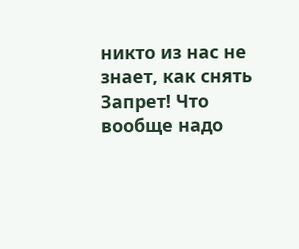никто из нас не знает, как снять Запрет! Что вообще надо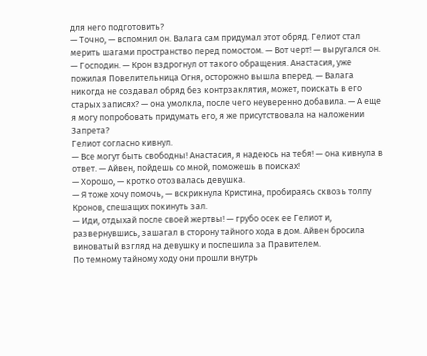для него подготовить?
— Точно, — вспомнил он. Валага сам придумал этот обряд. Гелиот стал мерить шагами пространство перед помостом. — Вот черт! — выругался он.
— Господин. — Крон вздрогнул от такого обращения. Анастасия, уже пожилая Повелительница Огня, осторожно вышла вперед. — Валага никогда не создавал обряд без контрзаклятия, может, поискать в его старых записях? — она умолкла, после чего неуверенно добавила. — А еще я могу попробовать придумать его, я же присутствовала на наложении Запрета?
Гелиот согласно кивнул.
— Все могут быть свободны! Анастасия, я надеюсь на тебя! — она кивнула в ответ. — Айвен, пойдешь со мной, поможешь в поисках!
— Хорошо, — кротко отозвалась девушка.
— Я тоже хочу помочь, — вскрикнула Кристина, пробираясь сквозь толпу Кронов, спешащих покинуть зал.
— Иди, отдыхай после своей жертвы! — грубо осек ее Гелиот и, развернувшись, зашагал в сторону тайного хода в дом. Айвен бросила виноватый взгляд на девушку и поспешила за Правителем.
По темному тайному ходу они прошли внутрь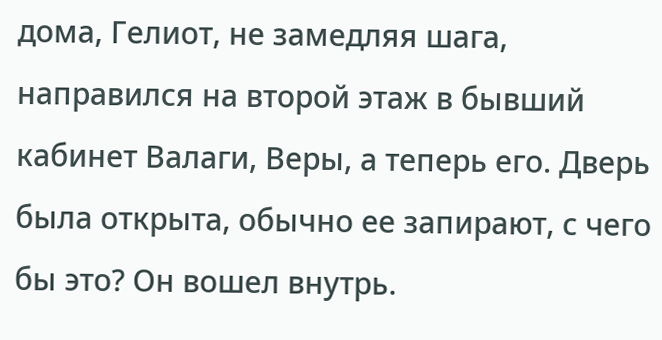дома, Гелиот, не замедляя шага, направился на второй этаж в бывший кабинет Валаги, Веры, а теперь его. Дверь была открыта, обычно ее запирают, с чего бы это? Он вошел внутрь.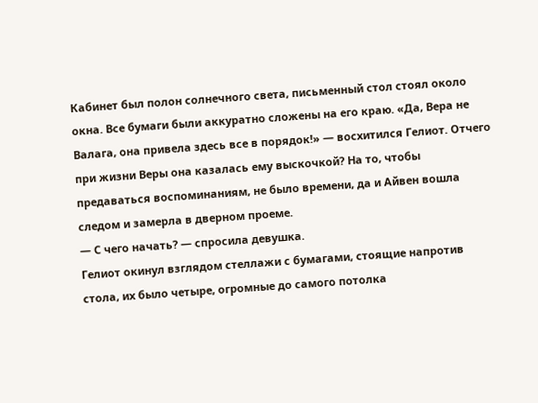Кабинет был полон солнечного света, письменный стол стоял около окна. Все бумаги были аккуратно сложены на его краю. «Да, Вера не Валага, она привела здесь все в порядок!» — восхитился Гелиот. Отчего при жизни Веры она казалась ему выскочкой? На то, чтобы предаваться воспоминаниям, не было времени, да и Айвен вошла следом и замерла в дверном проеме.
— С чего начать? — спросила девушка.
Гелиот окинул взглядом стеллажи с бумагами, стоящие напротив стола, их было четыре, огромные до самого потолка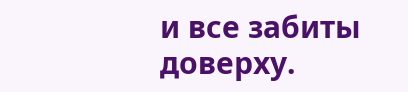и все забиты доверху.